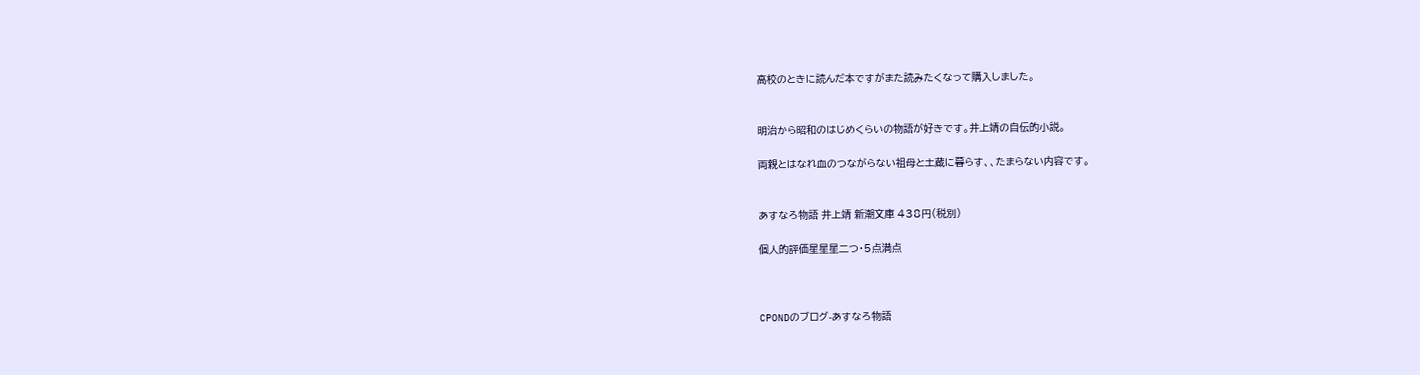高校のときに読んだ本ですがまた読みたくなって購入しました。


明治から昭和のはじめくらいの物語が好きです。井上靖の自伝的小説。

両親とはなれ血のつながらない祖母と土蔵に暮らす、、たまらない内容です。


あすなろ物語 井上靖 新潮文庫 438円(税別)

個人的評価星星星二つ・5点満点



CPONDのブログ-あすなろ物語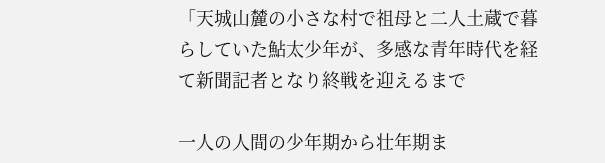「天城山麓の小さな村で祖母と二人土蔵で暮らしていた鮎太少年が、多感な青年時代を経て新聞記者となり終戦を迎えるまで

一人の人間の少年期から壮年期ま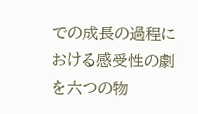での成長の過程における感受性の劇を六つの物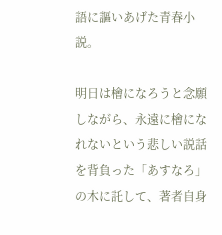語に謳いあげた青春小説。

明日は檜になろうと念願しながら、永遠に檜になれないという悲しい説話を背負った「あすなろ」の木に託して、著者自身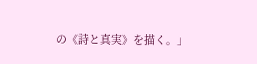の《詩と真実》を描く。」